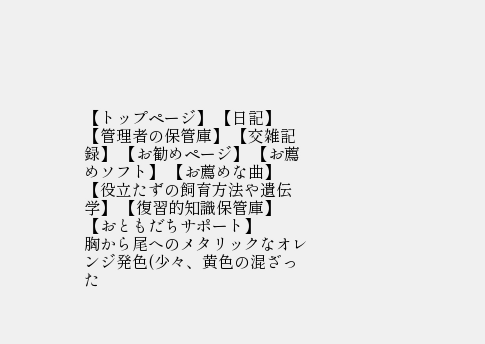【トップページ】 【日記】 【管理者の保管庫】 【交雑記録】 【お勧めページ】 【お薦めソフト】 【お薦めな曲】
【役立たずの飼育方法や遺伝学】 【復習的知識保管庫】 【おともだちサポート】
胸から尾へのメタリックなオレンジ発色(少々、黄色の混ざった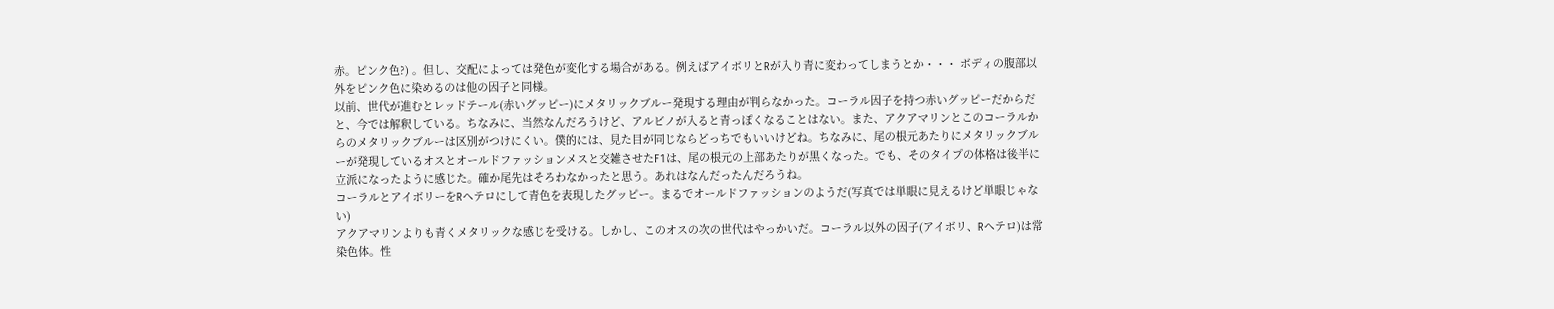赤。ピンク色?) 。但し、交配によっては発色が変化する場合がある。例えばアイボリとRが入り青に変わってしまうとか・・・ ボディの腹部以外をピンク色に染めるのは他の因子と同様。
以前、世代が進むとレッドテール(赤いグッピー)にメタリックブルー発現する理由が判らなかった。コーラル因子を持つ赤いグッピーだからだと、今では解釈している。ちなみに、当然なんだろうけど、アルビノが入ると青っぽくなることはない。また、アクアマリンとこのコーラルからのメタリックブルーは区別がつけにくい。僕的には、見た目が同じならどっちでもいいけどね。ちなみに、尾の根元あたりにメタリックブルーが発現しているオスとオールドファッションメスと交雑させたF1は、尾の根元の上部あたりが黒くなった。でも、そのタイプの体格は後半に立派になったように感じた。確か尾先はそろわなかったと思う。あれはなんだったんだろうね。
コーラルとアイボリーをRヘテロにして青色を表現したグッピー。まるでオールドファッションのようだ(写真では単眼に見えるけど単眼じゃない)
アクアマリンよりも青くメタリックな感じを受ける。しかし、このオスの次の世代はやっかいだ。コーラル以外の因子(アイボリ、Rヘテロ)は常染色体。性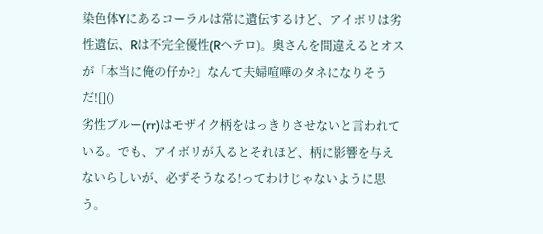染色体Yにあるコーラルは常に遺伝するけど、アイボリは劣性遺伝、Rは不完全優性(Rヘテロ)。奥さんを間違えるとオスが「本当に俺の仔か?」なんて夫婦喧嘩のタネになりそうだ![]()
劣性ブルー(rr)はモザイク柄をはっきりさせないと言われている。でも、アイボリが入るとそれほど、柄に影響を与えないらしいが、必ずそうなる!ってわけじゃないように思う。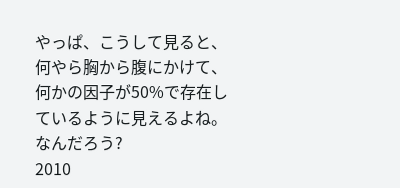やっぱ、こうして見ると、何やら胸から腹にかけて、何かの因子が50%で存在しているように見えるよね。なんだろう?
2010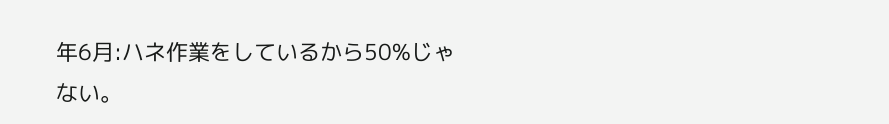年6月:ハネ作業をしているから50%じゃない。